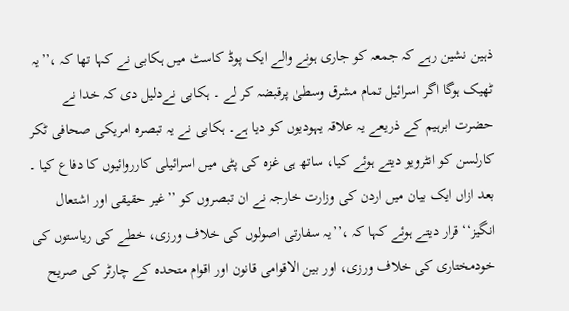ذہین نشین رہے کہ جمعہ کو جاری ہونے والے ایک پوڈ کاسٹ میں ہکابی نے کہا تھا کہ ،’’یہ ٹھیک ہوگا اگر اسرائیل تمام مشرق وسطیٰ پرقبضہ کر لے ۔ ہکابی نےدلیل دی کہ خدا نے حضرت ابرہیم کے ذریعے یہ علاقہ یہودیوں کو دیا ہے۔ ہکابی نے یہ تبصرہ امریکی صحافی ٹکر کارلسن کو انٹرویو دیتے ہوئے کیا، ساتھ ہی غزہ کی پٹی میں اسرائیلی کارروائیوں کا دفاع کیا ۔ بعد ازاں ایک بیان میں اردن کی وزارت خارجہ نے ان تبصروں کو ’’غیر حقیقی اور اشتعال انگیز‘‘ قرار دیتے ہوئے کہا کہ ،’’یہ سفارتی اصولوں کی خلاف ورزی، خطے کی ریاستوں کی خودمختاری کی خلاف ورزی، اور بین الاقوامی قانون اور اقوام متحدہ کے چارٹر کی صریح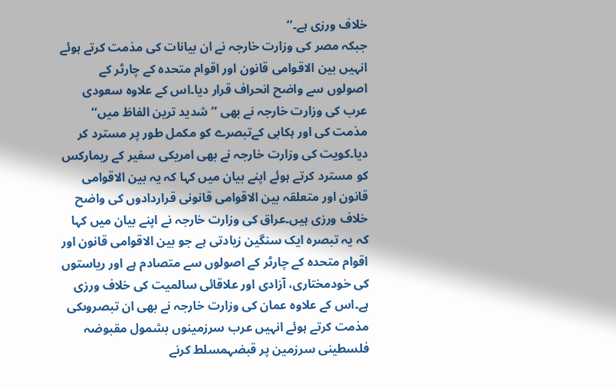خلاف ورزی ہے۔‘‘
جبکہ مصر کی وزارت خارجہ نے ان بیانات کی مذمت کرتے ہوئے انہیں بین الاقوامی قانون اور اقوام متحدہ کے چارٹر کے اصولوں سے واضح انحراف قرار دیا۔اس کے علاوہ سعودی عرب کی وزارت خارجہ نے بھی ’’شدید ترین الفاظ میں‘‘ مذمت کی اور ہکابی کےتبصرے کو مکمل طور پر مسترد کر دیا۔کویت کی وزارت خارجہ نے بھی امریکی سفیر کے ریمارکس کو مسترد کرتے ہوئے اپنے بیان میں کہا کہ یہ بین الاقوامی قانون اور متعلقہ بین الاقوامی قانونی قراردادوں کی واضح خلاف ورزی ہیں۔عراق کی وزارت خارجہ نے اپنے بیان میں کہا کہ یہ تبصرہ ایک سنگین زیادتی ہے جو بین الاقوامی قانون اور اقوام متحدہ کے چارٹر کے اصولوں سے متصادم ہے اور ریاستوں کی خودمختاری، آزادی اور علاقائی سالمیت کی خلاف ورزی ہے۔اس کے علاوہ عمان کی وزارت خارجہ نے بھی ان تبصروںکی مذمت کرتے ہوئے انہیں عرب سرزمینوں بشمول مقبوضہ فلسطینی سرزمین پر قبضہمسلط کرنے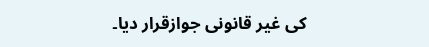کی غیر قانونی جوازقرار دیا۔